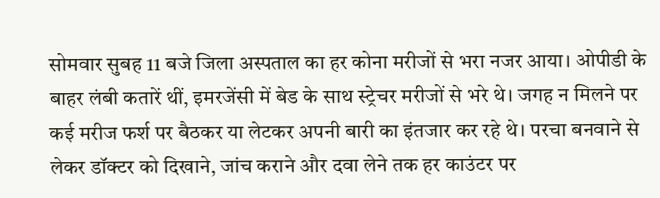सोमवार सुबह 11 बजे जिला अस्पताल का हर कोना मरीजों से भरा नजर आया। ओपीडी के बाहर लंबी कतारें थीं, इमरजेंसी में बेड के साथ स्ट्रेचर मरीजों से भरे थे। जगह न मिलने पर कई मरीज फर्श पर बैठकर या लेटकर अपनी बारी का इंतजार कर रहे थे। परचा बनवाने से लेकर डॉक्टर को दिखाने, जांच कराने और दवा लेने तक हर काउंटर पर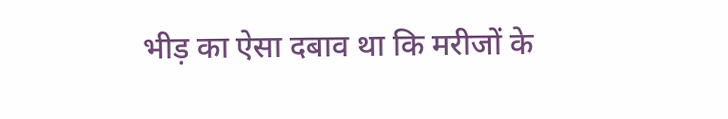भीड़ का ऐसा दबाव था कि मरीजों के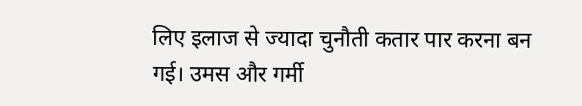लिए इलाज से ज्यादा चुनौती कतार पार करना बन गई। उमस और गर्मी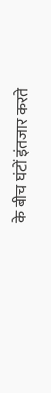के बीच घंटों इंतजार करते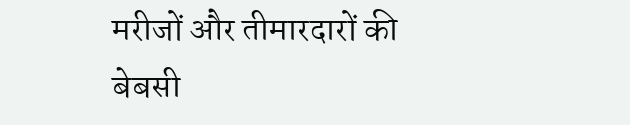मरीजों और तीमारदारों की बेबसी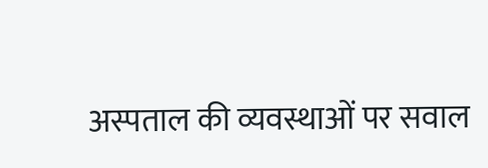अस्पताल की व्यवस्थाओं पर सवाल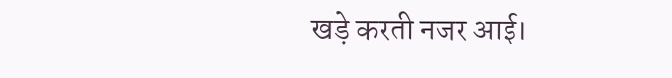खड़े करती नजर आई।